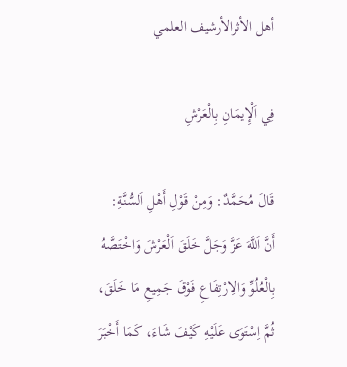أهل الأثرالأرشيف العلمي

فِي اَلْإِيمَانِ بِالْعَرْشِ

قَالَ مُحَمَّدٌ: وَمِنْ قَوْلِ أَهْلِ اَلسُّنَّةِ: أَنَّ اَللَّهَ عَزَّ وَجَلَّ خَلَقَ اَلْعَرْشَ وَاخْتَصَّهُ بِالْعُلُوِّ وَالِارْتِفَاعِ فَوْقَ جَمِيعِ مَا خَلَقَ، ثُمَّ اِسْتَوَى عَلَيْهِ كَيْفَ شَاءَ، كَمَا أَخْبَرَ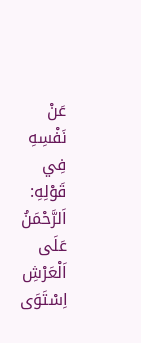عَنْ نَفْسِهِ فِي قَوْلِهِ: اَلرَّحْمَنُ عَلَى اَلْعَرْشِ اِسْتَوَى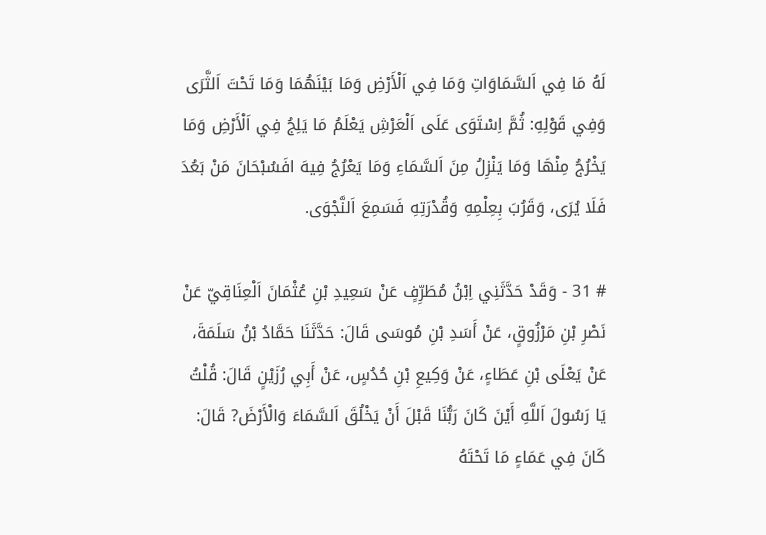لَهُ مَا فِي اَلسَّمَاوَاتِ وَمَا فِي اَلْأَرْضِ وَمَا بَيْنَهُمَا وَمَا تَحْتَ اَلثَّرَى وَفِي قَوْلِهِ: ثُمَّ اِسْتَوَى عَلَى اَلْعَرْشِ يَعْلَمُ مَا يَلِجُ فِي اَلْأَرْضِ وَمَا يَخْرُجُ مِنْهَا وَمَا يَنْزِلُ مِنَ اَلسَّمَاءِ وَمَا يَعْرُجُ فِيهَ افَسُبْحَانَ مَنْ بَعُدَ فَلَا يُرَى، وَقَرُبَ بِعِلْمِهِ وَقُدْرَتِهِ فَسَمِعَ اَلنَّجْوَى.

# 31 - وَقَدْ حَدَّثَنِي اِبْنُ مُطَرِّفٍ عَنْ سَعِيدِ بْنِ عُثْمَانَ اَلْعِنَاقِيّ عَنْ نَصْرِ بْنِ مَرْزُوقٍ، عَنْ أَسَدِ بْنِ مُوسَى قَالَ: حَدَّثَنَا حَمَّادُ بْنُ سَلَمَةَ، عَنْ يَعْلَى بْنِ عَطَاءٍ، عَنْ وَكِيعِ بْنِ حُدُسٍ، عَنْ أَبِي رُزَيْنٍ قَالَ: قُلْتُ يَا رَسُولَ اَللَّهِ أَيْنَ كَانَ رَبُّنَا قَبْلَ أَنْ يَخْلُقَ اَلسَّمَاءَ وَالْأَرْضَ? قَالَ: كَانَ فِي عَمَاءٍ مَا تَحْتَهُ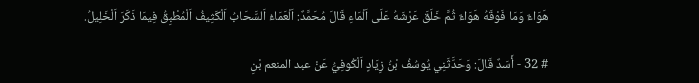هَوَاءٌ وَمَا فَوْقَهُ هَوَاءٌ ثُمَّ خَلَقَ عَرْشَهُ عَلَى اَلْمَاءِ قَالَ مُحَمَّدٌ: اَلْعَمَاءُ اَلسَّحَابُ اَلْكَثِيفُ اَلْمُطْبِقُ فِيمَا ذَكَرَ اَلْخَلِيلُ.

# 32 - أَسَدٌ قَالَ: وَحَدَّثَنِي يُوسُفُ بْنُ زِيَادٍ اَلْكُوفِيُّ عَنْ عبد المنعم بْنِ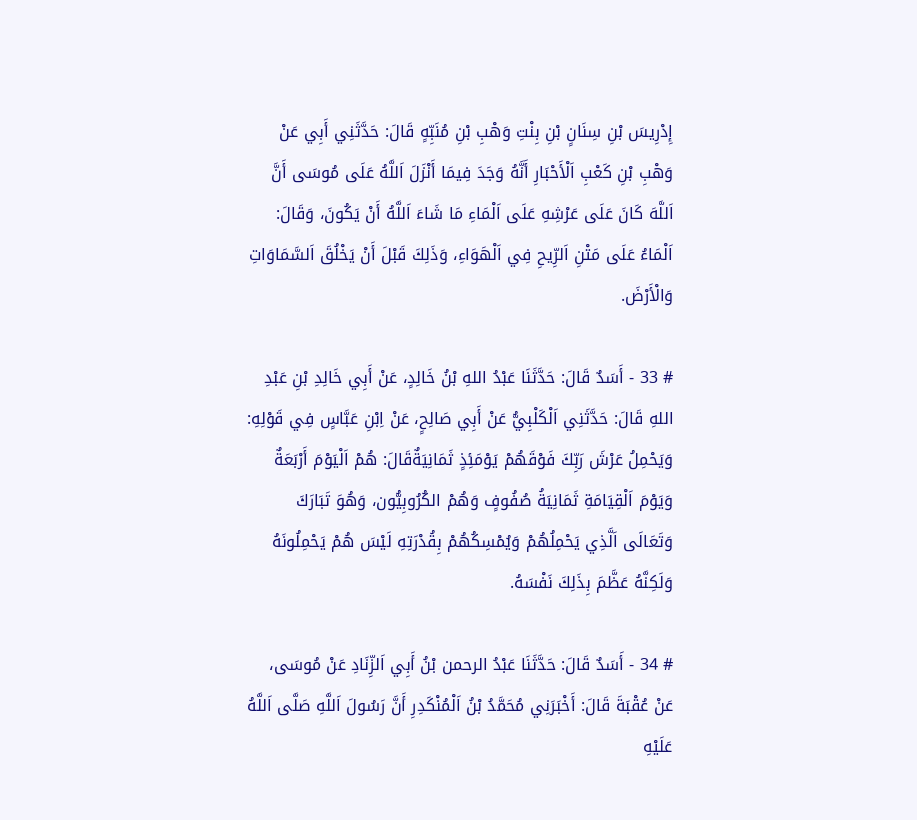إِدْرِيسَ بْنِ سِنَانٍ بْنِ بِنْتِ وَهْبِ بْنِ مُنَبِّهٍ قَالَ: حَدَّثَنِي أَبِي عَنْ وَهْبِ بْنِ كَعْبِ اَلْأَحْبَارِ أَنَّهُ وَجَدَ فِيمَا أَنْزَلَ اَللَّهُ عَلَى مُوسَى أَنَّ اَللَّهَ كَانَ عَلَى عَرْشِهِ عَلَى اَلْمَاءِ مَا شَاءَ اَللَّهُ أَنْ يَكُونَ، وَقَالَ: اَلْمَاءُ عَلَى مَتْنِ اَلرِّيحِ فِي اَلْهَوَاءِ، وَذَلِكَ قَبْلَ أَنْ يَخْلُقَ اَلسَّمَاوَاتِ وَالْأَرْضَ.

# 33 - أَسَدٌ قَالَ: حَدَّثَنَا عَبْدُ اللهِ بْنُ خَالِدٍ، عَنْ أَبِي خَالِدِ بْنِ عَبْدِ اللهِ قَالَ: حَدَّثَنِي اَلْكَلْبِيُّ عَنْ أَبِي صَالِحٍ، عَنْ اِبْنِ عَبَّاسٍ فِي قَوْلِهِ: وَيَحْمِلُ عَرْشَ رَبِّكَ فَوْقَهُمْ يَوْمَئِذٍ ثَمَانِيَةٌقَالَ: هُمْ اَلْيَوْمَ أَرْبَعَةٌ وَيَوْمَ اَلْقِيَامَةِ ثَمَانِيَةُ صُفُوفٍ وَهُمْ الكُرُوبِيُّون، وَهُوَ تَبَارَكَ وَتَعَالَى اَلَّذِي يَحْمِلُهُمْ وَيُمْسِكُهُمْ بِقُدْرَتِهِ لَيْسَ هُمْ يَحْمِلُونَهُ وَلَكِنَّهُ عَظَّمَ بِذَلِكَ نَفْسَهُ.

# 34 - أَسَدٌ قَالَ: حَدَّثَنَا عَبْدُ الرحمن بْنُ أَبِي اَلزِّنَادِ عَنْ مُوسَى، عَنْ عُقْبَةَ قَالَ: أَخْبَرَنِي مُحَمَّدُ بْنُ اَلْمُنْكَدِرِ أَنَّ رَسُولَ اَللَّهِ صَلَّى اَللَّهُ عَلَيْهِ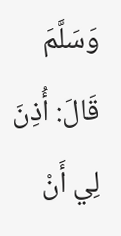وَسَلَّمَ قَالَ: أُذِنَ لِي أَنْ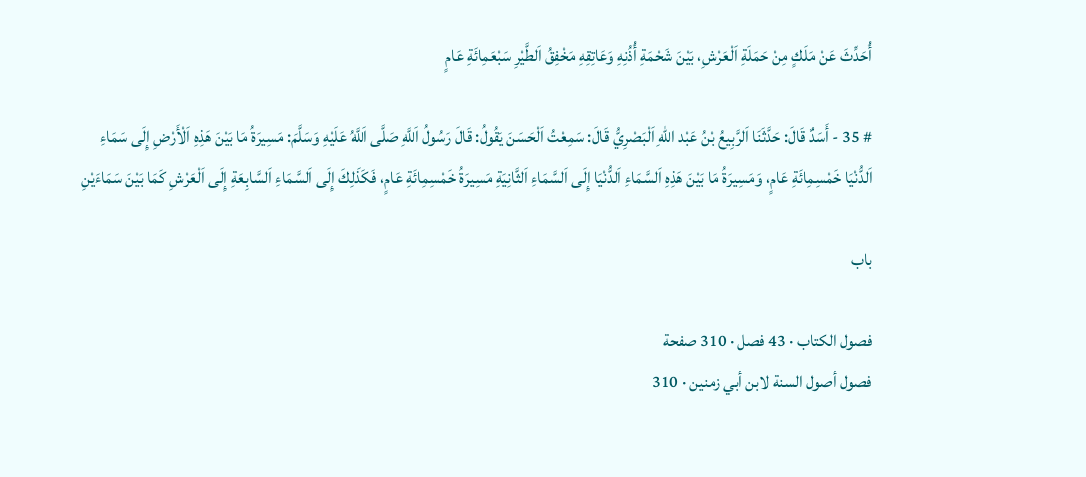أُحَدِّثَ عَنْ مَلَكٍ مِنْ حَمَلَةِ اَلْعَرْشِ، بَيْنَ شَحْمَةِ أُذُنِهِ وَعَاتِقِهِ مَخْفِقُ اَلطَّيْرِ سَبْعَمِائَةِ عَامٍ

# 35 - أَسَدٌ قَالَ: حَدَّثَنَا اَلرَّبِيعُ بْنُ عَبْد اللهِ اَلْبَصْرِيُّ قَالَ: سَمِعْتُ اَلْحَسَنَ يَقُولُ: قَالَ رَسُولُ اَللَّهِ صَلَّى اَللَّهُ عَلَيْهِ وَسَلَّمَ: مَسِيرَةُ مَا بَيْنَ هَذِهِ اَلْأَرْضِ إِلَى سَمَاءِ اَلدُّنْيَا خَمْسِمِائَةِ عَامٍ، وَمَسِيرَةُ مَا بَيْنَ هَذِهِ اَلسَّمَاءِ اَلدُّنْيَا إِلَى اَلسَّمَاءِ اَلثَّانِيَةِ مَسِيرَةُ خَمْسِمِائَةِ عَامٍ، فَكَذَلِكَ إِلَى اَلسَّمَاءِ اَلسَّابِعَةِ إِلَى اَلْعَرْشِ كَمَا بَيْنَ سَمَاءَيْنِ

باب

فصول الكتاب · 43 فصل · 310 صفحة
فصول أصول السنة لابن أبي زمنين · 310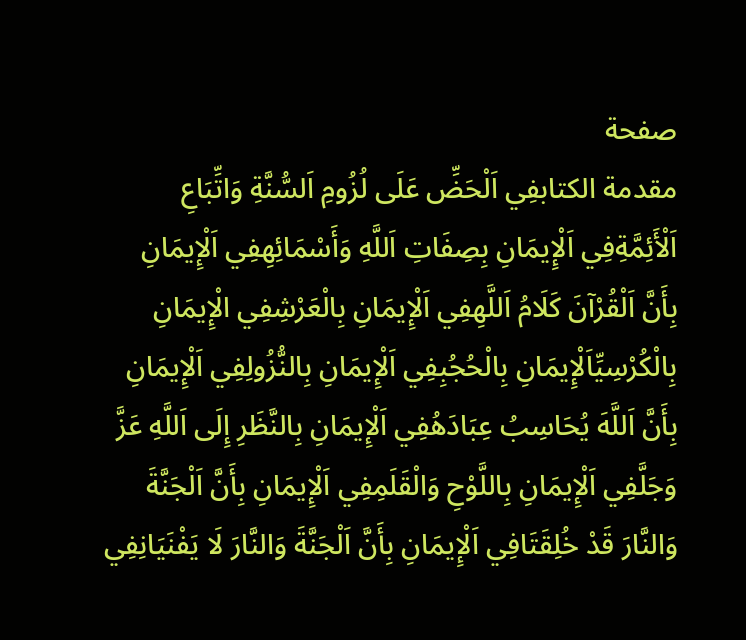صفحة
مقدمة الكتابفِي اَلْحَضِّ عَلَى لُزُومِ اَلسُّنَّةِ وَاتِّبَاعِ اَلْأَئِمَّةِفِي اَلْإِيمَانِ بِصِفَاتِ اَللَّهِ وَأَسْمَائِهِفِي اَلْإِيمَانِ بِأَنَّ اَلْقُرْآنَ كَلَامُ اَللَّهِفِي اَلْإِيمَانِ بِالْعَرْشِفِي الْإِيمَانِ بِالْكُرْسِيِّاَلْإِيمَانِ بِالْحُجُبِفِي اَلْإِيمَانِ بِالنُّزُولِفِي اَلْإِيمَانِ بِأَنَّ اَللَّهَ يُحَاسِبُ عِبَادَهُفِي اَلْإِيمَانِ بِالنَّظَرِ إِلَى اَللَّهِ عَزَّ وَجَلَّفِي اَلْإِيمَانِ بِاللَّوْحِ وَالْقَلَمِفِي اَلْإِيمَانِ بِأَنَّ اَلْجَنَّةَ وَالنَّارَ قَدْ خُلِقَتَافِي اَلْإِيمَانِ بِأَنَّ اَلْجَنَّةَ وَالنَّارَ لَا يَفْنَيَانِفِي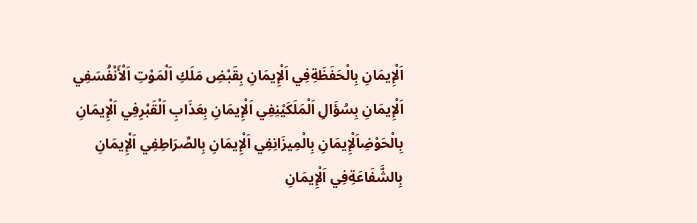اَلْإِيمَانِ بِالْحَفَظَةِفِي اَلْإِيمَانِ بِقَبْضِ مَلَكِ اَلْمَوْتِ اَلْأَنْفُسَفِي اَلْإِيمَانِ بِسُؤَالِ اَلْمَلَكَيْنِفِي اَلْإِيمَانِ بِعَذَابِ اَلْقَبْرِفِي اَلْإِيمَانِ بِالْحَوْضِاَلْإِيمَانِ بِالْمِيزَانِفِي اَلْإِيمَانِ بِالصِّرَاطِفِي اَلْإِيمَانِ بِالشَّفَاعَةِفِي اَلْإِيمَانِ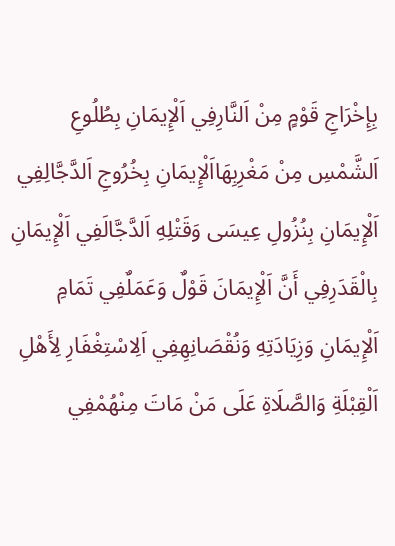بِإِخْرَاجِ قَوْمٍ مِنْ اَلنَّارِفِي اَلْإِيمَانِ بِطُلُوعِ اَلشَّمْسِ مِنْ مَغْرِبِهَااَلْإِيمَانِ بِخُرُوجِ اَلدَّجَّالِفِي اَلْإِيمَانِ بِنُزُولِ عِيسَى وَقَتْلِهِ اَلدَّجَّالَفِي اَلْإِيمَانِ بِالْقَدَرِفِي أَنَّ اَلْإِيمَانَ قَوْلٌ وَعَمَلٌفِي تَمَامِ اَلْإِيمَانِ وَزِيَادَتِهِ وَنُقْصَانِهِفِي اَلِاسْتِغْفَارِ لِأَهْلِ اَلْقِبْلَةِ وَالصَّلَاةِ عَلَى مَنْ مَاتَ مِنْهُمْفِي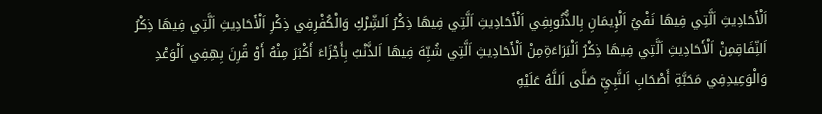اَلْأَحَادِيثِ اَلَّتِي فِيهَا نَفْيُ اَلْإِيمَانِ بِالذُّنُوبِفِي اَلْأَحَادِيثِ اَلَّتِي فِيهَا ذِكْرُ اَلشِّرْكِ وَالْكُفْرِفِي ذِكْرِ اَلْأَحَادِيثِ اَلَّتِي فِيهَا ذِكْرُ اَلنِّفَاقِمِنْ اَلْأَحَادِيثِ اَلَّتِي فِيهَا ذِكْرُ اَلْبَرَاءَةِمِنْ اَلْأَحَادِيثِ اَلَّتِي شُبِّهَ فِيهَا اَلذَّنْبُ بِأَجْزَاءَ أَكْبَرَ مِنْهُ أَوْ قُرِنَ بِهِفِي اَلْوَعْدِ وَالْوَعِيدِفِي مَحَبَّةِ أَصْحَابِ اَلنَّبِيِّ صَلَّى اَللَّهُ عَلَيْهِ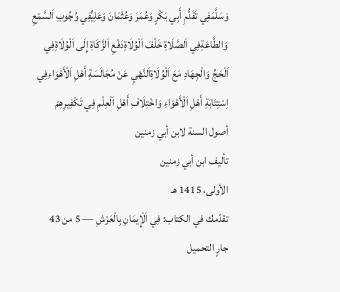وَسَلَّمَفِي تَقَدُّمِ أَبِي بَكْرٍ وَعُمَرَ وَعُثْمَانَ وَعَلِيٍّفِي وُجُوبِ اَلسَّمْعِ وَالطَّاعَةِفِي اَلصَّلَاةِ خَلْفَ اَلْوُلَاةِدَفْعِ اَلزَّكَاةِ إِلَى اَلْوُلَاةِفِي اَلْحَجِّ وَالْجِهَادِ مَعَ اَلْوُلَاةِاَلنَّهْيِ عَنْ مُجَالَسَةِ أَهْلِ اَلْأَهْوَاءِفِي اِسْتِتَابَةِ أَهْلِ اَلْأَهْوَاءِ وَاخْتِلَافِ أَهْلِ اَلْعِلْمِ فِي تَكْفِيرِهِمْ
أصول السنة لابن أبي زمنين
تأليف ابن أبي زمنين
الأولى، 1415 هـ
تقدّمك في الكتاب: فِي اَلْإِيمَانِ بِالْعَرْشِ — 5 من 43
جارٍ التحميل